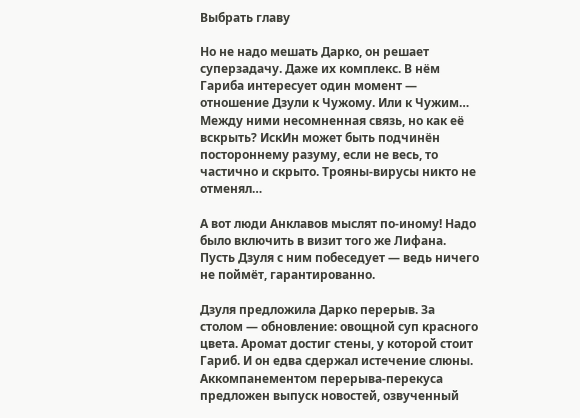Выбрать главу

Но не надо мешать Дарко, он решает суперзадачу. Даже их комплекс. В нём Гариба интересует один момент — отношение Дзули к Чужому. Или к Чужим… Между ними несомненная связь, но как её вскрыть? ИскИн может быть подчинён постороннему разуму, если не весь, то частично и скрыто. Трояны-вирусы никто не отменял…

А вот люди Анклавов мыслят по-иному! Надо было включить в визит того же Лифана. Пусть Дзуля с ним побеседует — ведь ничего не поймёт, гарантированно.

Дзуля предложила Дарко перерыв. За столом — обновление: овощной суп красного цвета. Аромат достиг стены, у которой стоит Гариб. И он едва сдержал истечение слюны. Аккомпанементом перерыва-перекуса предложен выпуск новостей, озвученный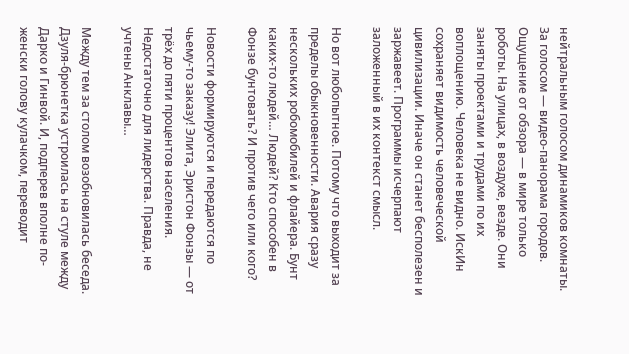нейтральным голосом динамиков комнаты. За голосом — видео-панорама городов. Ощущение от обзора — в мире только роботы. На улицах, в воздухе, везде. Они заняты проектами и трудами по их воплощению. Человека не видно. ИскИн сохраняет видимость человеческой цивилизации. Иначе он станет бесполезен и заржавеет. Программы исчерпают заложенный в их контекст смысл.

Но вот любопытное. Потому что выходит за пределы обыкновенности. Авария сразу нескольких робомобилей и флайера. Бунт каких-то людей… Людей? Кто способен в Фонзе бунтовать? И против чего или кого?

Новости формируются и передаются по чьему-то заказу! Элита, Эристон Фонзы — от трёх до пяти процентов населения. Недостаточно для лидерства. Правда, не учтены Анклавы…

Между тем за столом возобновилась беседа. Дзуля-брюнетка устроилась на стуле между Дарко и Гинвой. И, подперев вполне по-женски голову кулачком, переводит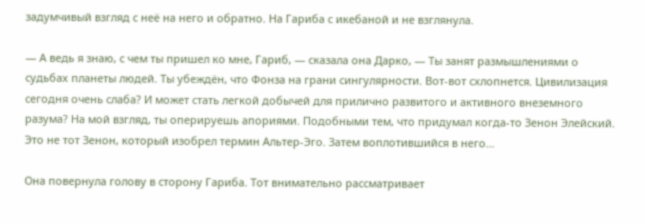задумчивый взгляд с неё на него и обратно. На Гариба с икебаной и не взглянула.

— А ведь я знаю, с чем ты пришел ко мне, Гариб, — сказала она Дарко, — Ты занят размышлениями о судьбах планеты людей. Ты убеждён, что Фонза на грани сингулярности. Вот-вот схлопнется. Цивилизация сегодня очень слаба? И может стать легкой добычей для прилично развитого и активного внеземного разума? На мой взгляд, ты оперируешь апориями. Подобными тем, что придумал когда-то Зенон Элейский. Это не тот Зенон, который изобрел термин Альтер-Эго. Затем воплотившийся в него…

Она повернула голову в сторону Гариба. Тот внимательно рассматривает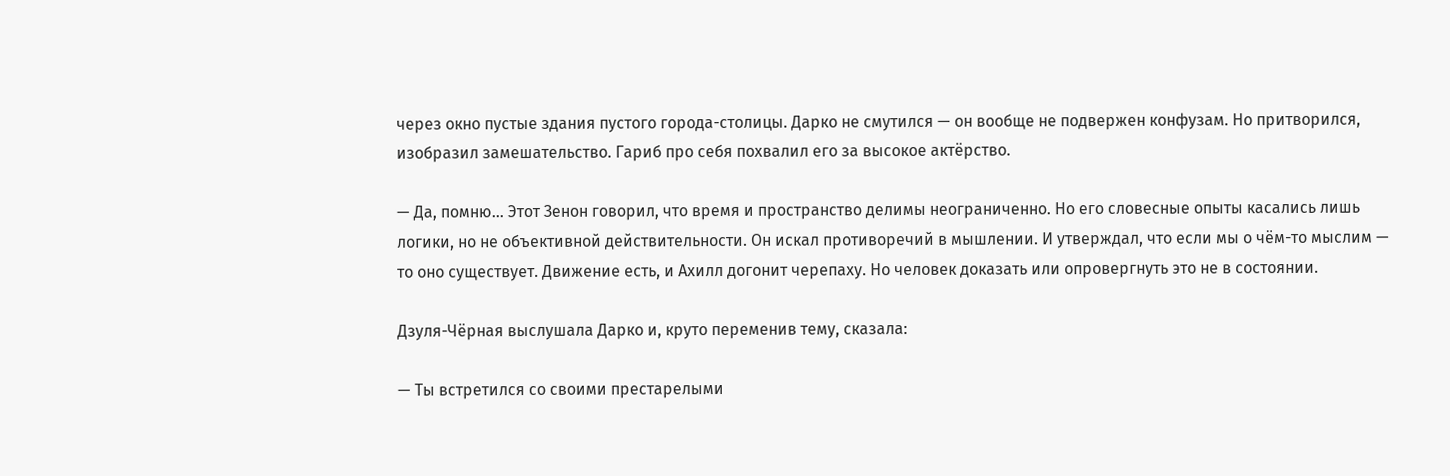через окно пустые здания пустого города-столицы. Дарко не смутился — он вообще не подвержен конфузам. Но притворился, изобразил замешательство. Гариб про себя похвалил его за высокое актёрство.

— Да, помню… Этот Зенон говорил, что время и пространство делимы неограниченно. Но его словесные опыты касались лишь логики, но не объективной действительности. Он искал противоречий в мышлении. И утверждал, что если мы о чём-то мыслим — то оно существует. Движение есть, и Ахилл догонит черепаху. Но человек доказать или опровергнуть это не в состоянии.

Дзуля-Чёрная выслушала Дарко и, круто переменив тему, сказала:

— Ты встретился со своими престарелыми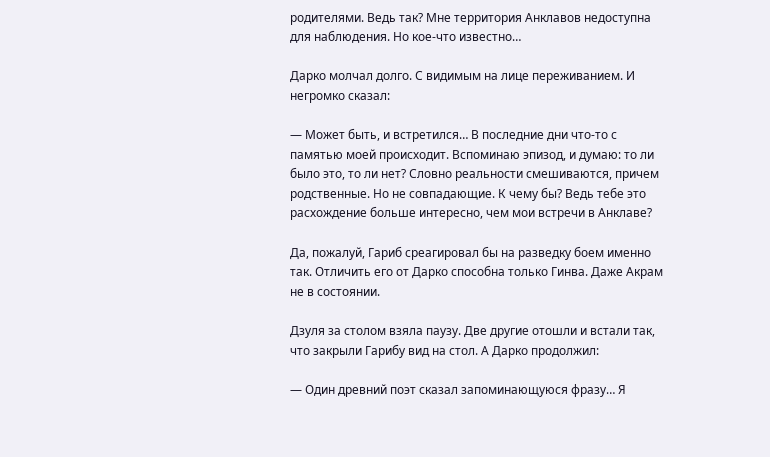родителями. Ведь так? Мне территория Анклавов недоступна для наблюдения. Но кое-что известно…

Дарко молчал долго. С видимым на лице переживанием. И негромко сказал:

— Может быть, и встретился… В последние дни что-то с памятью моей происходит. Вспоминаю эпизод, и думаю: то ли было это, то ли нет? Словно реальности смешиваются, причем родственные. Но не совпадающие. К чему бы? Ведь тебе это расхождение больше интересно, чем мои встречи в Анклаве?

Да, пожалуй, Гариб среагировал бы на разведку боем именно так. Отличить его от Дарко способна только Гинва. Даже Акрам не в состоянии.

Дзуля за столом взяла паузу. Две другие отошли и встали так, что закрыли Гарибу вид на стол. А Дарко продолжил:

— Один древний поэт сказал запоминающуюся фразу… Я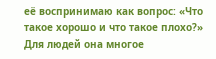её воспринимаю как вопрос: «Что такое хорошо и что такое плохо?» Для людей она многое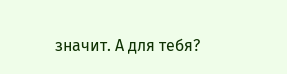значит. А для тебя?